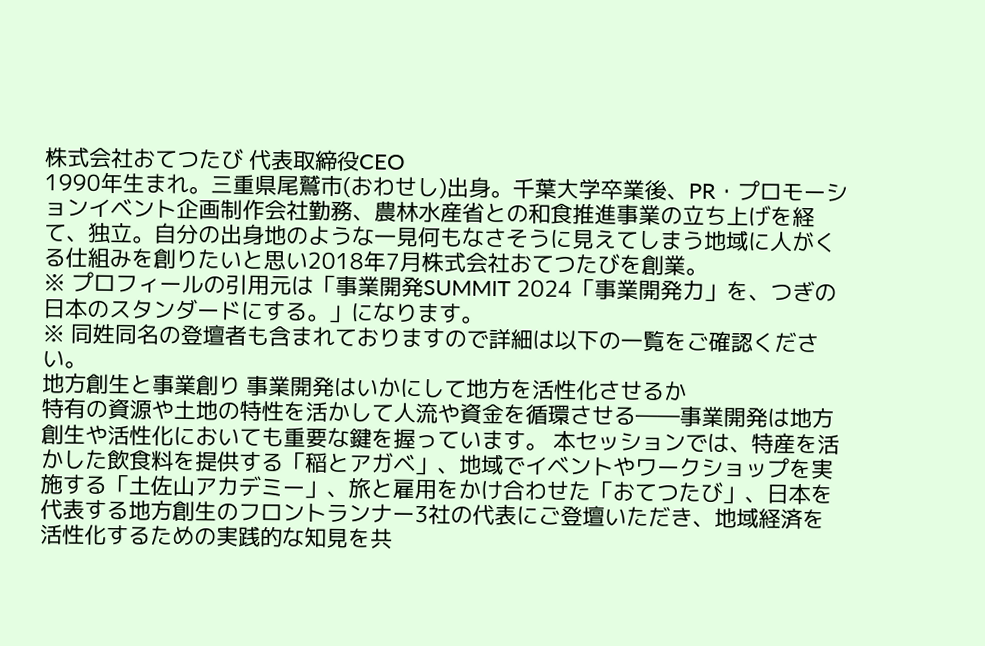株式会社おてつたび 代表取締役CEO
1990年生まれ。三重県尾鷲市(おわせし)出身。千葉大学卒業後、PR・プロモーションイベント企画制作会社勤務、農林水産省との和食推進事業の立ち上げを経て、独立。自分の出身地のような一見何もなさそうに見えてしまう地域に人がくる仕組みを創りたいと思い2018年7月株式会社おてつたびを創業。
※ プロフィールの引用元は「事業開発SUMMIT 2024「事業開発力」を、つぎの日本のスタンダードにする。」になります。
※ 同姓同名の登壇者も含まれておりますので詳細は以下の一覧をご確認ください。
地方創生と事業創り 事業開発はいかにして地方を活性化させるか
特有の資源や土地の特性を活かして人流や資金を循環させる――事業開発は地方創生や活性化においても重要な鍵を握っています。 本セッションでは、特産を活かした飲食料を提供する「稲とアガベ」、地域でイベントやワークショップを実施する「土佐山アカデミー」、旅と雇用をかけ合わせた「おてつたび」、日本を代表する地方創生のフロントランナー3社の代表にご登壇いただき、地域経済を活性化するための実践的な知見を共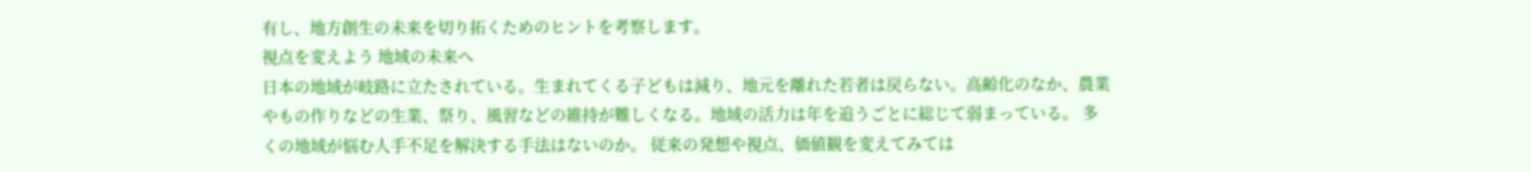有し、地方創生の未来を切り拓くためのヒントを考察します。
視点を変えよう 地域の未来へ
日本の地域が岐路に立たされている。生まれてくる子どもは減り、地元を離れた若者は戻らない。高齢化のなか、農業やもの作りなどの生業、祭り、風習などの維持が難しくなる。地域の活力は年を追うごとに総じて弱まっている。 多くの地域が悩む人手不足を解決する手法はないのか。 従来の発想や視点、価値観を変えてみては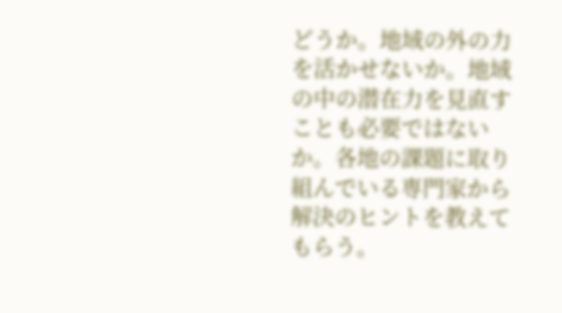どうか。地域の外の力を活かせないか。地域の中の潜在力を見直すことも必要ではないか。各地の課題に取り組んでいる専門家から解決のヒントを教えてもらう。